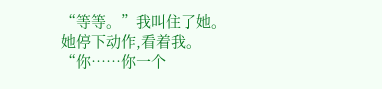“等等。”我叫住了她。
她停下动作,看着我。
“你……你一个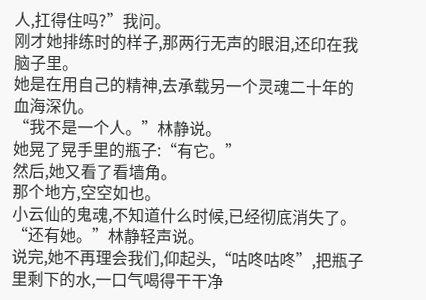人,扛得住吗?”我问。
刚才她排练时的样子,那两行无声的眼泪,还印在我脑子里。
她是在用自己的精神,去承载另一个灵魂二十年的血海深仇。
“我不是一个人。”林静说。
她晃了晃手里的瓶子:“有它。”
然后,她又看了看墙角。
那个地方,空空如也。
小云仙的鬼魂,不知道什么时候,已经彻底消失了。
“还有她。”林静轻声说。
说完,她不再理会我们,仰起头,“咕咚咕咚”,把瓶子里剩下的水,一口气喝得干干净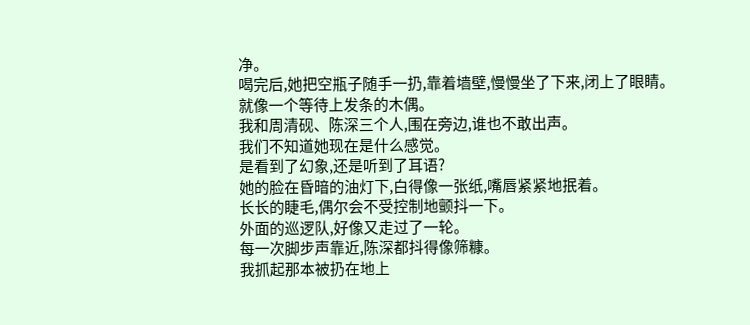净。
喝完后,她把空瓶子随手一扔,靠着墙壁,慢慢坐了下来,闭上了眼睛。
就像一个等待上发条的木偶。
我和周清砚、陈深三个人,围在旁边,谁也不敢出声。
我们不知道她现在是什么感觉。
是看到了幻象,还是听到了耳语?
她的脸在昏暗的油灯下,白得像一张纸,嘴唇紧紧地抿着。
长长的睫毛,偶尔会不受控制地颤抖一下。
外面的巡逻队,好像又走过了一轮。
每一次脚步声靠近,陈深都抖得像筛糠。
我抓起那本被扔在地上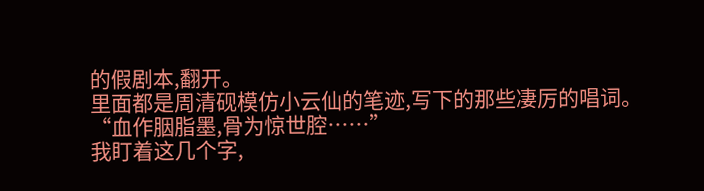的假剧本,翻开。
里面都是周清砚模仿小云仙的笔迹,写下的那些凄厉的唱词。
“血作胭脂墨,骨为惊世腔……”
我盯着这几个字,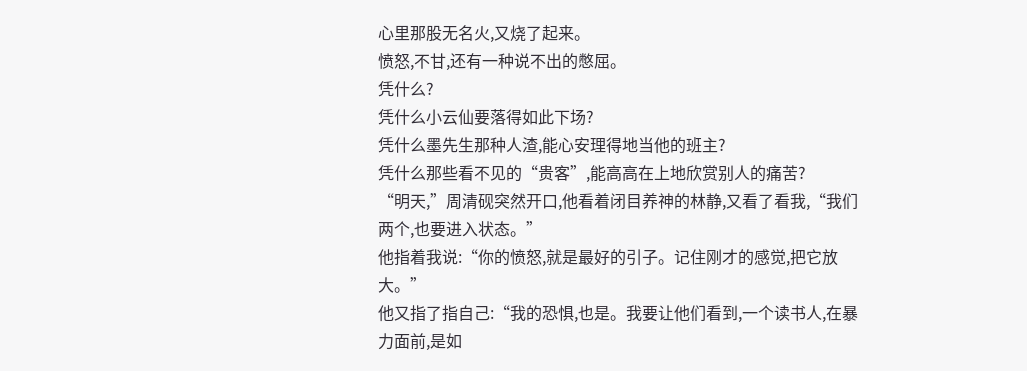心里那股无名火,又烧了起来。
愤怒,不甘,还有一种说不出的憋屈。
凭什么?
凭什么小云仙要落得如此下场?
凭什么墨先生那种人渣,能心安理得地当他的班主?
凭什么那些看不见的“贵客”,能高高在上地欣赏别人的痛苦?
“明天,”周清砚突然开口,他看着闭目养神的林静,又看了看我,“我们两个,也要进入状态。”
他指着我说:“你的愤怒,就是最好的引子。记住刚才的感觉,把它放大。”
他又指了指自己:“我的恐惧,也是。我要让他们看到,一个读书人,在暴力面前,是如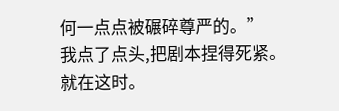何一点点被碾碎尊严的。”
我点了点头,把剧本捏得死紧。
就在这时。